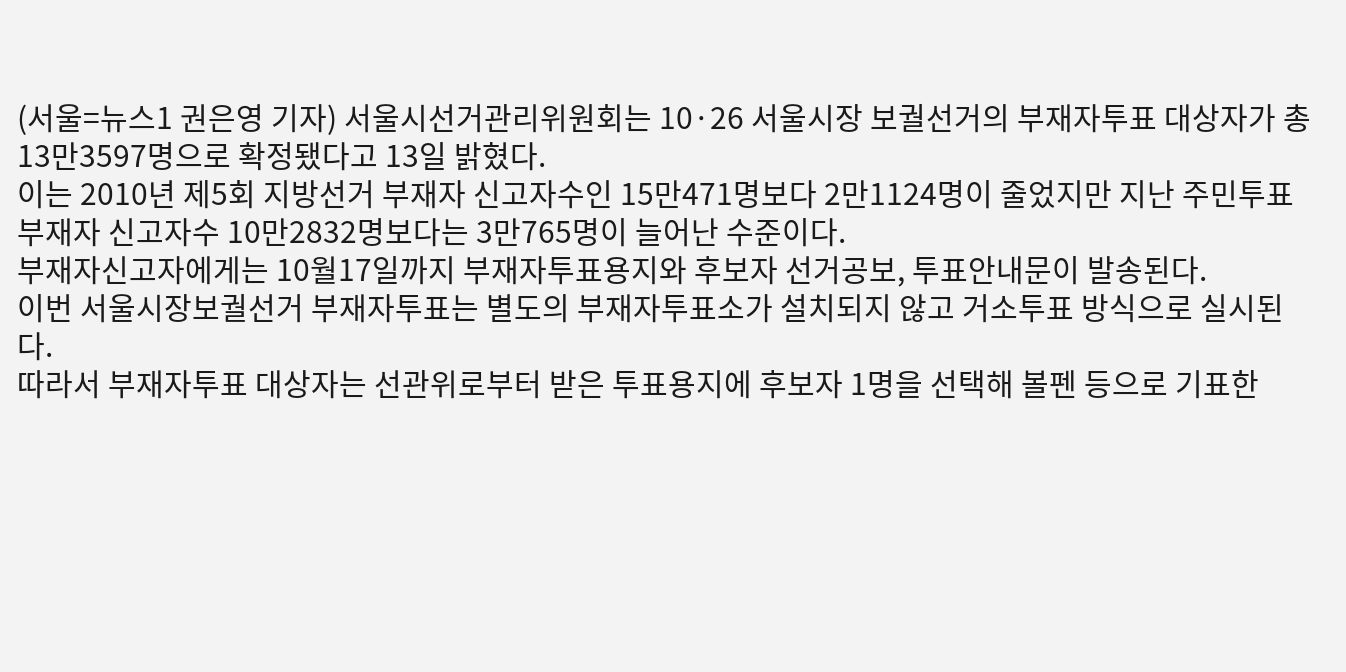(서울=뉴스1 권은영 기자) 서울시선거관리위원회는 10·26 서울시장 보궐선거의 부재자투표 대상자가 총 13만3597명으로 확정됐다고 13일 밝혔다.
이는 2010년 제5회 지방선거 부재자 신고자수인 15만471명보다 2만1124명이 줄었지만 지난 주민투표 부재자 신고자수 10만2832명보다는 3만765명이 늘어난 수준이다.
부재자신고자에게는 10월17일까지 부재자투표용지와 후보자 선거공보, 투표안내문이 발송된다.
이번 서울시장보궐선거 부재자투표는 별도의 부재자투표소가 설치되지 않고 거소투표 방식으로 실시된다.
따라서 부재자투표 대상자는 선관위로부터 받은 투표용지에 후보자 1명을 선택해 볼펜 등으로 기표한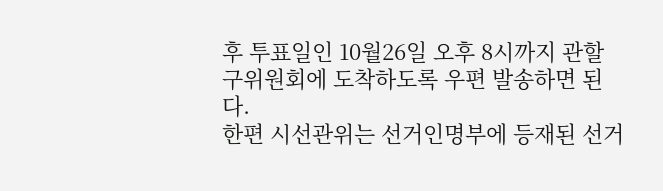후 투표일인 10월26일 오후 8시까지 관할 구위원회에 도착하도록 우편 발송하면 된다.
한편 시선관위는 선거인명부에 등재된 선거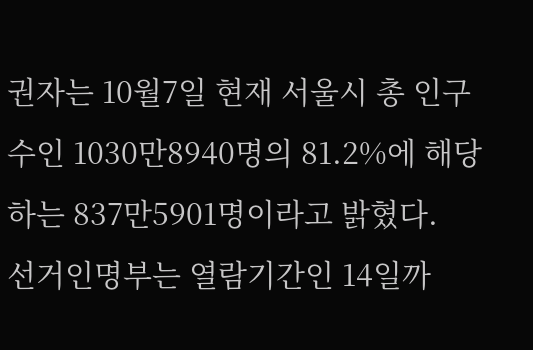권자는 10월7일 현재 서울시 총 인구수인 1030만8940명의 81.2%에 해당하는 837만5901명이라고 밝혔다.
선거인명부는 열람기간인 14일까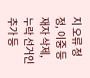지 오류 정정, 이중 등재자 삭제, 누락 선거인 추가 등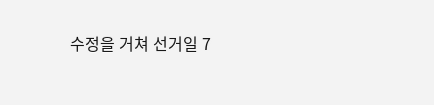수정을 거쳐 선거일 7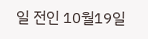일 전인 10월19일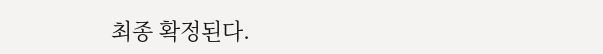최종 확정된다.